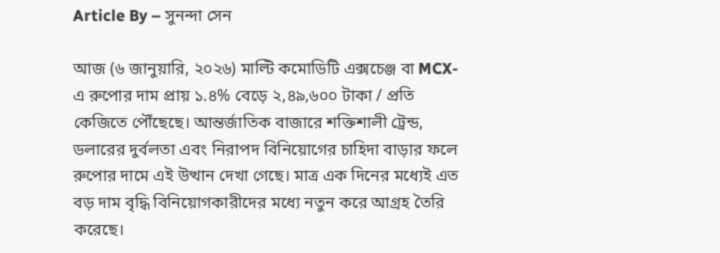Article By – সুনন্দা সেন

আজ (৬ জানুয়ারি, ২০২৬) মাল্টি কমোডিটি এক্সচেঞ্জ বা MCX-এ রুপোর দাম প্রায় ১.৪% বেড়ে ২,৪৯,৬০০ টাকা / প্রতি কেজিতে পৌঁছেছে। আন্তর্জাতিক বাজারে শক্তিশালী ট্রেন্ড, ডলারের দুর্বলতা এবং নিরাপদ বিনিয়োগের চাহিদা বাড়ার ফলে রুপোর দামে এই উত্থান দেখা গেছে। মাত্র এক দিনের মধ্যেই এত বড় দাম বৃদ্ধি বিনিয়োগকারীদের মধ্যে নতুন করে আগ্রহ তৈরি করেছে।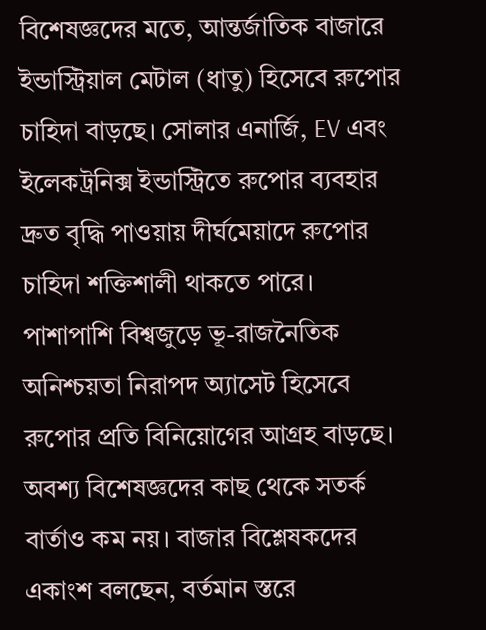বিশেষজ্ঞদের মতে, আন্তর্জাতিক বাজারে ইন্ডাস্ট্রিয়াল মেটাল (ধাতু) হিসেবে রুপোর চাহিদা বাড়ছে। সোলার এনার্জি, EV এবং ইলেকট্রনিক্স ইন্ডাস্ট্রিতে রুপোর ব্যবহার দ্রুত বৃদ্ধি পাওয়ায় দীর্ঘমেয়াদে রুপোর চাহিদা শক্তিশালী থাকতে পারে।
পাশাপাশি বিশ্বজুড়ে ভূ-রাজনৈতিক অনিশ্চয়তা নিরাপদ অ্যাসেট হিসেবে রুপোর প্রতি বিনিয়োগের আগ্রহ বাড়ছে। অবশ্য বিশেষজ্ঞদের কাছ থেকে সতর্ক বার্তাও কম নয়। বাজার বিশ্লেষকদের একাংশ বলছেন, বর্তমান স্তরে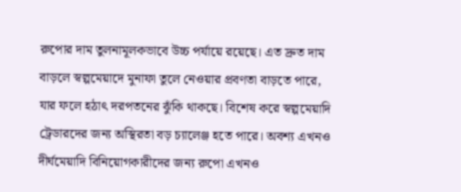রুপোর দাম তুলনামূলকভাবে উচ্চ পর্যায়ে রয়েছে। এত দ্রুত দাম বাড়লে স্বল্পমেয়াদে মুনাফা তুলে নেওয়ার প্রবণতা বাড়তে পারে, যার ফলে হঠাৎ দরপতনের ঝুঁকি থাকছে। বিশেষ করে স্বল্পমেয়াদি ট্রেডারদের জন্য অস্থিরতা বড় চ্যালেঞ্জ হতে পারে। অবশ্য এখনও দীর্ঘমেয়াদি বিনিয়োগকারীদের জন্য রুপো এখনও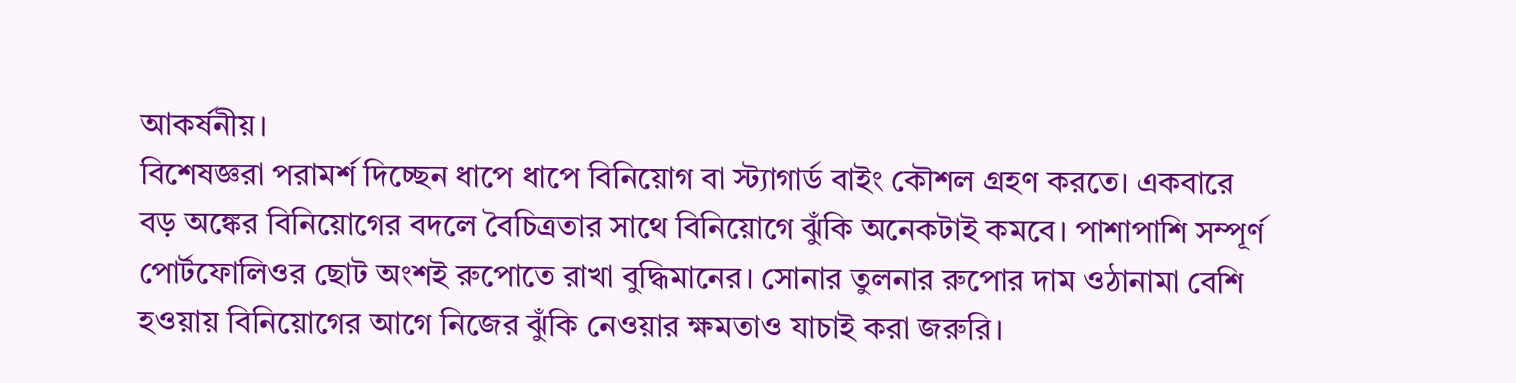আকর্ষনীয়।
বিশেষজ্ঞরা পরামর্শ দিচ্ছেন ধাপে ধাপে বিনিয়োগ বা স্ট্যাগার্ড বাইং কৌশল গ্রহণ করতে। একবারে বড় অঙ্কের বিনিয়োগের বদলে বৈচিত্রতার সাথে বিনিয়োগে ঝুঁকি অনেকটাই কমবে। পাশাপাশি সম্পূর্ণ পোর্টফোলিওর ছোট অংশই রুপোতে রাখা বুদ্ধিমানের। সোনার তুলনার রুপোর দাম ওঠানামা বেশি হওয়ায় বিনিয়োগের আগে নিজের ঝুঁকি নেওয়ার ক্ষমতাও যাচাই করা জরুরি।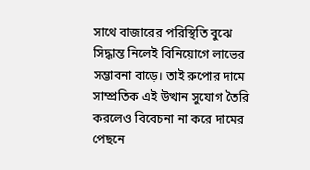সাথে বাজারের পরিস্থিতি বুঝে সিদ্ধান্ত নিলেই বিনিয়োগে লাভের সম্ভাবনা বাড়ে। তাই রুপোর দামে সাম্প্রতিক এই উত্থান সুযোগ তৈরি করলেও বিবেচনা না করে দামের পেছনে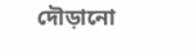দৌড়ানো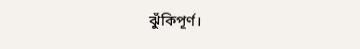ঝুঁকিপূর্ণ।